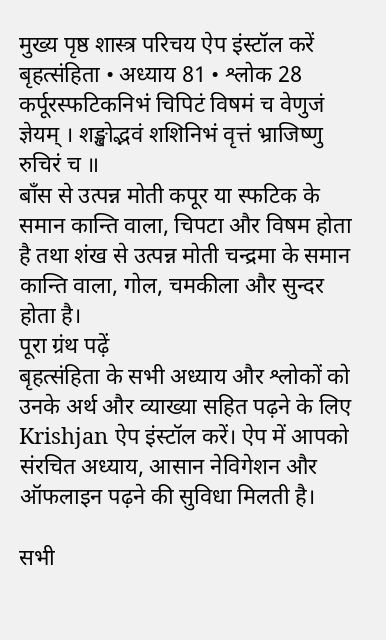मुख्य पृष्ठ शास्त्र परिचय ऐप इंस्टॉल करें
बृहत्संहिता • अध्याय 81 • श्लोक 28
कर्पूरस्फटिकनिभं चिपिटं विषमं च वेणुजं ज्ञेयम् । शङ्खोद्भवं शशिनिभं वृत्तं भ्राजिष्णु रुचिरं च ॥
बाँस से उत्पन्न मोती कपूर या स्फटिक के समान कान्ति वाला, चिपटा और विषम होता है तथा शंख से उत्पन्न मोती चन्द्रमा के समान कान्ति वाला, गोल, चमकीला और सुन्दर होता है।
पूरा ग्रंथ पढ़ें
बृहत्संहिता के सभी अध्याय और श्लोकों को उनके अर्थ और व्याख्या सहित पढ़ने के लिए Krishjan ऐप इंस्टॉल करें। ऐप में आपको संरचित अध्याय, आसान नेविगेशन और ऑफलाइन पढ़ने की सुविधा मिलती है।

सभी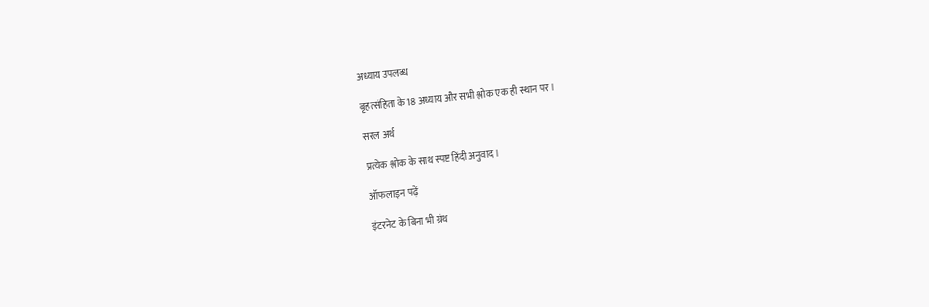अध्याय उपलब्ध

बृहत्संहिता के 18 अध्याय और सभी श्लोक एक ही स्थान पर।

सरल अर्थ

प्रत्येक श्लोक के साथ स्पष्ट हिंदी अनुवाद।

ऑफलाइन पढ़ें

इंटरनेट के बिना भी ग्रंथ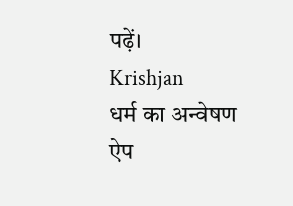पढ़ें।
Krishjan
धर्म का अन्वेषण
ऐप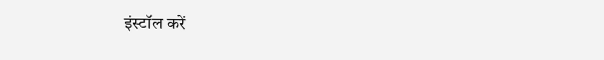इंस्टॉल करें